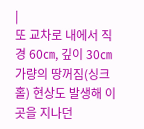|
또 교차로 내에서 직경 60㎝, 깊이 30㎝가량의 땅꺼짐(싱크홀) 현상도 발생해 이곳을 지나던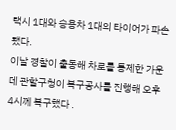택시 1대와 승용차 1대의 타이어가 파손됐다.
이날 경찰이 출동해 차로를 통제한 가운데 관할구청이 복구공사를 진행해 오후 4시께 복구했다 .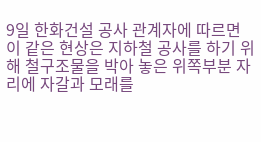9일 한화건설 공사 관계자에 따르면 이 같은 현상은 지하철 공사를 하기 위해 철구조물을 박아 놓은 위쪽부분 자리에 자갈과 모래를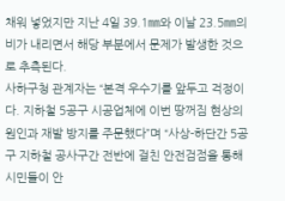채워 넣었지만 지난 4일 39.1㎜와 이날 23.5㎜의 비가 내리면서 해당 부분에서 문제가 발생한 것으로 추측된다.
사하구청 관계자는 “본격 우수기를 앞두고 걱정이다. 지하철 5공구 시공업체에 이번 땅꺼짐 현상의 원인과 재발 방지를 주문했다”며 “사상-하단간 5공구 지하철 공사구간 전반에 걸친 안전검점을 통해 시민들이 안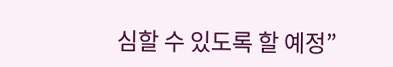심할 수 있도록 할 예정”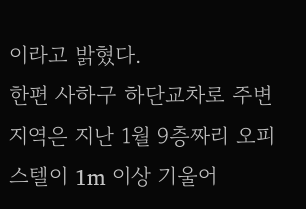이라고 밝혔다.
한편 사하구 하단교차로 주변 지역은 지난 1월 9층짜리 오피스텔이 1m 이상 기울어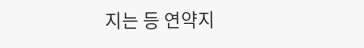지는 등 연약지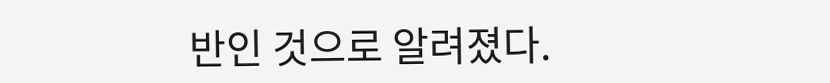반인 것으로 알려졌다.